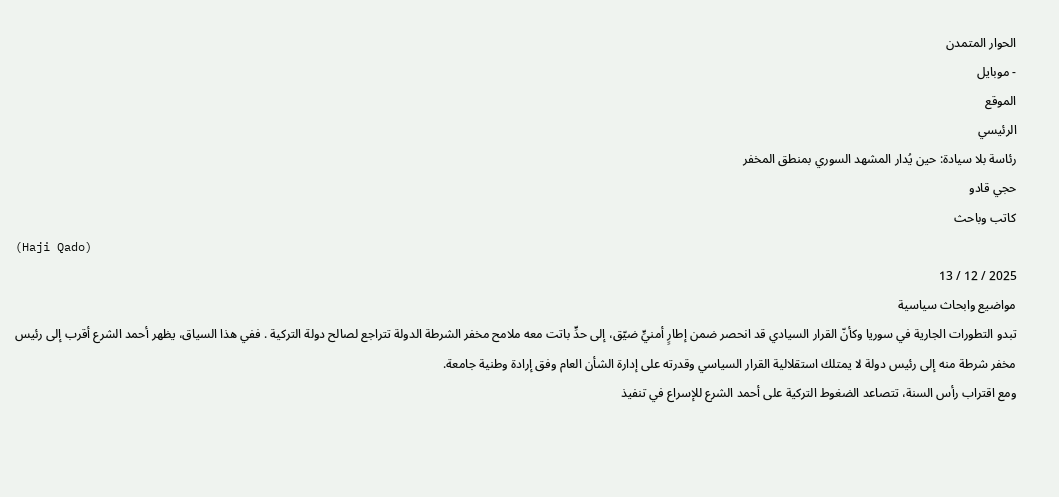الحوار المتمدن
- موبايل
الموقع
الرئيسي
رئاسة بلا سيادة: حين يُدار المشهد السوري بمنطق المخفر
حجي قادو
كاتب وباحث
(Haji Qado)
2025 / 12 / 13
مواضيع وابحاث سياسية
تبدو التطورات الجارية في سوريا وكأنّ القرار السيادي قد انحصر ضمن إطارٍ أمنيٍّ ضيّق، إلى حدٍّ باتت معه ملامح مخفر الشرطة الدولة تتراجع لصالح دولة التركية . ففي هذا السياق، يظهر أحمد الشرع أقرب إلى رئيس مخفر شرطة منه إلى رئيس دولة لا يمتلك استقلالية القرار السياسي وقدرته على إدارة الشأن العام وفق إرادة وطنية جامعة.
ومع اقتراب رأس السنة، تتصاعد الضغوط التركية على أحمد الشرع للإسراع في تنفيذ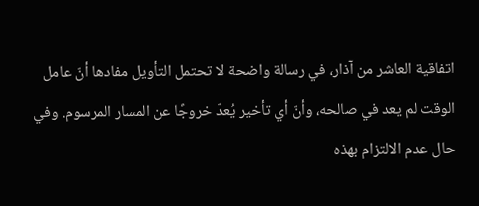اتفاقية العاشر من آذار، في رسالة واضحة لا تحتمل التأويل مفادها أنّ عامل الوقت لم يعد في صالحه، وأنّ أي تأخير يُعدّ خروجًا عن المسار المرسوم. وفي حال عدم الالتزام بهذه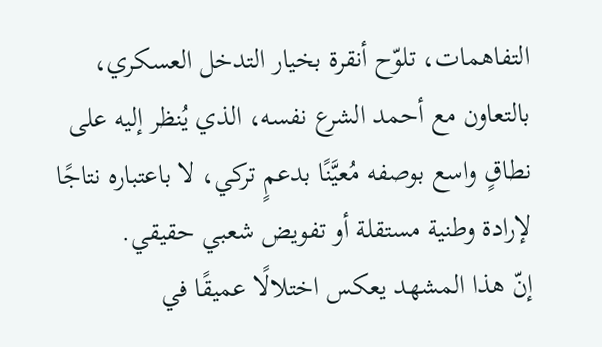التفاهمات، تلوّح أنقرة بخيار التدخل العسكري، بالتعاون مع أحمد الشرع نفسه، الذي يُنظر إليه على نطاقٍ واسع بوصفه مُعيَّنًا بدعمٍ تركي، لا باعتباره نتاجًا لإرادة وطنية مستقلة أو تفويض شعبي حقيقي.
إنّ هذا المشهد يعكس اختلالًا عميقًا في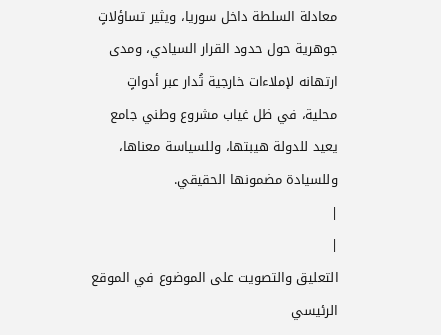معادلة السلطة داخل سوريا، ويثير تساؤلاتٍ جوهرية حول حدود القرار السيادي، ومدى ارتهانه لإملاءات خارجية تُدار عبر أدواتٍ محلية، في ظل غياب مشروع وطني جامع يعيد للدولة هيبتها، وللسياسة معناها، وللسيادة مضمونها الحقيقي.
|
|
التعليق والتصويت على الموضوع في الموقع الرئيسي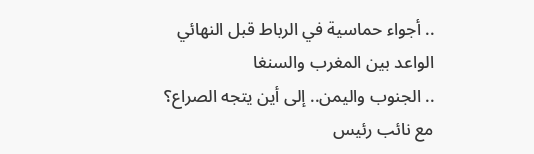.. أجواء حماسية في الرباط قبل النهائي الواعد بين المغرب والسنغا
.. الجنوب واليمن.. إلى أين يتجه الصراع؟ مع نائب رئيس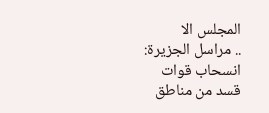المجلس الا
.. مراسل الجزيرة: انسحاب قوات قسد من مناطق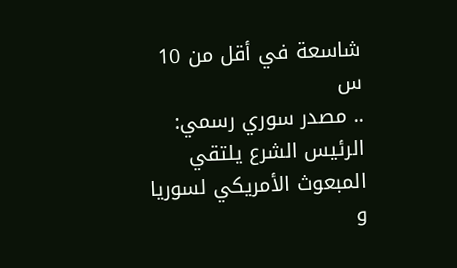شاسعة في أقل من 10 س
.. مصدر سوري رسمي: الرئيس الشرع يلتقي المبعوث الأمريكي لسوريا و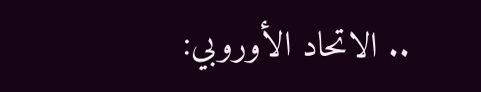.. الاتحاد الأوروبي: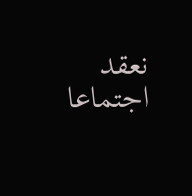نعقد اجتماعا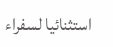استثنائيا لسفراء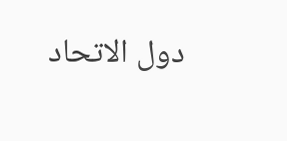دول الاتحاد